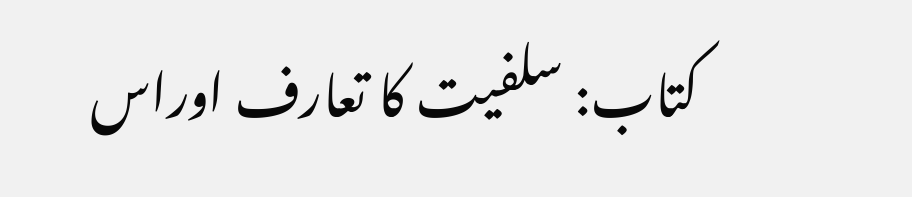کتاب: سلفیت کا تعارف اوراس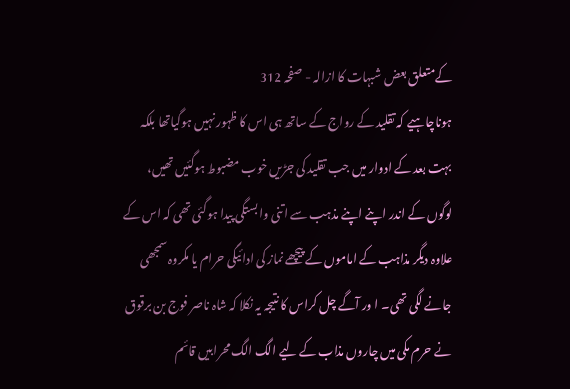کےمتعلق بعض شبہات کا ازالہ - صفحہ 312
ہوناچاہیے کہ تقلید کے رواج کے ساتھ ہی اس کا ظہور نہیں ہوگیاتھا بلکہ بہت بعد کے ادوار میں جب تقلید کی جڑیں خوب مضبوط ہوگئیں تھیں، لوگوں کے اندر اپنے اپنے مذہب سے اتنی وابستگی پیدا ہوگئی تھی کہ اس کے علاوہ دیگر مذاہب کے اماموں کے پیچھے نماز کی ادائیگی حرام یا مکروہ سمجھی جانے لگی تھی۔ ا ور آگے چل کراس کا نتیجہ یہ نکلا کہ شاہ ناصر فوج بن برقوق نے حرم مکی میں چاروں مذاب کے لیے الگ الگ محرابیں قائم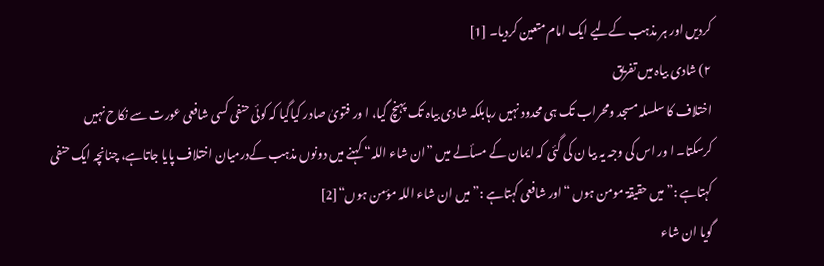کردیں اور ہر مذہب کےلیے ایک امام متعین کردیا۔ [1]
۲) شادی بیاہ میں تفریق
اختلاف کا سلسلہ مسجد ومحراب تک ہی محدود نہیں رہابلکہ شادی بیاہ تک پہنچ گیا، ا ور فتویٰ صادر کیاگیا کہ کوئی حنفی کسی شافعی عورت سے نکاح نہیں کرسکتا۔ ا ور اس کی وجہ یہ بیا ن کی گئی کہ ایمان کے مسألے میں ”ان شاء اللہ“ کہنے میں دونوں مذہب کےدرمیان اختلاف پایا جاتاہے، چنانچہ ایک حنفی کہتاہے :”میں حقیقۃ مومن ہوں “اور شافعی کہتاہے :”میں ان شاء اللہ مؤمن ہوں“[2]
گویا ان شاء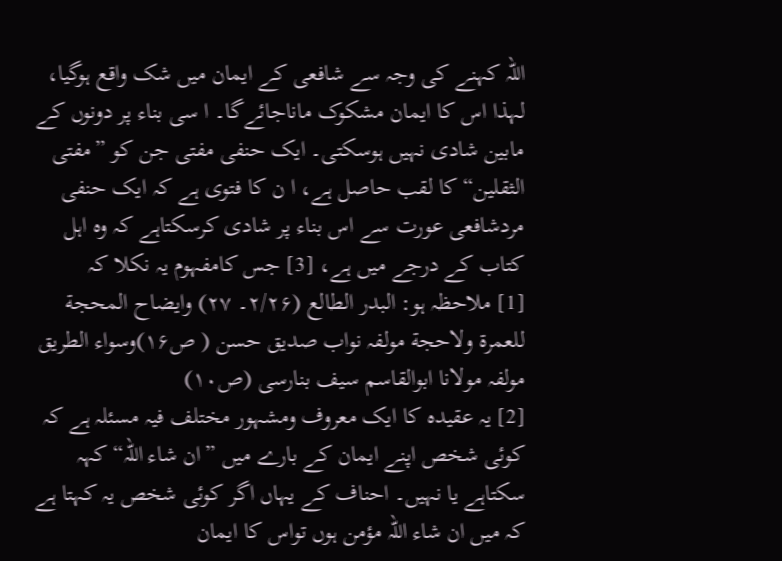اللہ کہنے کی وجہ سے شافعی کے ایمان میں شک واقع ہوگیا، لہذا اس کا ایمان مشکوک ماناجائےگا۔ ا سی بناء پر دونوں کے مابین شادی نہیں ہوسکتی۔ ایک حنفی مفتی جن کو ”مفتی الثقلین“ کا لقب حاصل ہے، ا ن کا فتوی ہے کہ ایک حنفی مردشافعی عورت سے اس بناء پر شادی کرسکتاہے کہ وہ اہل کتاب کے درجے میں ہے، [3] جس کامفہوم یہ نکلا کہ
[1] ملاحظہ ہو: البدر الطالع (۲/۲۶۔ ۲۷) وایضاح المحجة للعمرة ولاحجة مولفہ نواب صدیق حسن ( ص۱۶)وسواء الطریق مولفہ مولانا ابوالقاسم سیف بنارسی (ص۱۰)
[2] یہ عقیدہ کا ایک معروف ومشہور مختلف فیہ مسئلہ ہے کہ کوئی شخص اپنے ایمان کے بارے میں ”ان شاء اللہ“ کہہ سکتاہے یا نہیں۔ احناف کے یہاں اگر کوئی شخص یہ کہتا ہے کہ میں ان شاء اللہ مؤمن ہوں تواس کا ایمان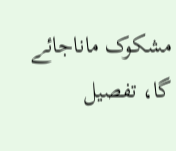مشکوک ماناجائے گا، تفصیل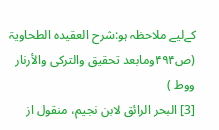کےلیے ملاحظہ ہو:شرح العقیدہ الطحاویۃ (ص۴۹۴ومابعد تحقیق والترکی والأرنار ووط )
[3] البحر الرائق لابن نجیم، منقول از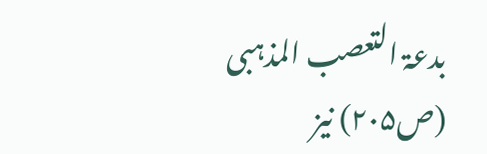بدعۃ التعصب المذہبی (ص۲۰۵) نیز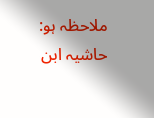ملاحظہ ہو: حاشیہ ابن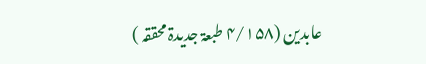عابدین (۴/۱۵۸ طبعۃ جدیدۃ محققہ )